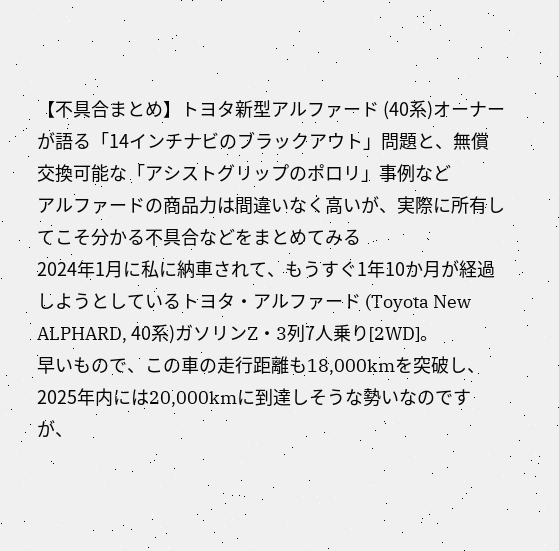【不具合まとめ】トヨタ新型アルファード (40系)オーナーが語る「14インチナビのブラックアウト」問題と、無償交換可能な「アシストグリップのポロリ」事例など
アルファードの商品力は間違いなく高いが、実際に所有してこそ分かる不具合などをまとめてみる
2024年1月に私に納車されて、もうすぐ1年10か月が経過しようとしているトヨタ・アルファード (Toyota New ALPHARD, 40系)ガソリンZ・3列7人乗り[2WD]。
早いもので、この車の走行距離も18,000kmを突破し、2025年内には20,000kmに到達しそうな勢いなのですが、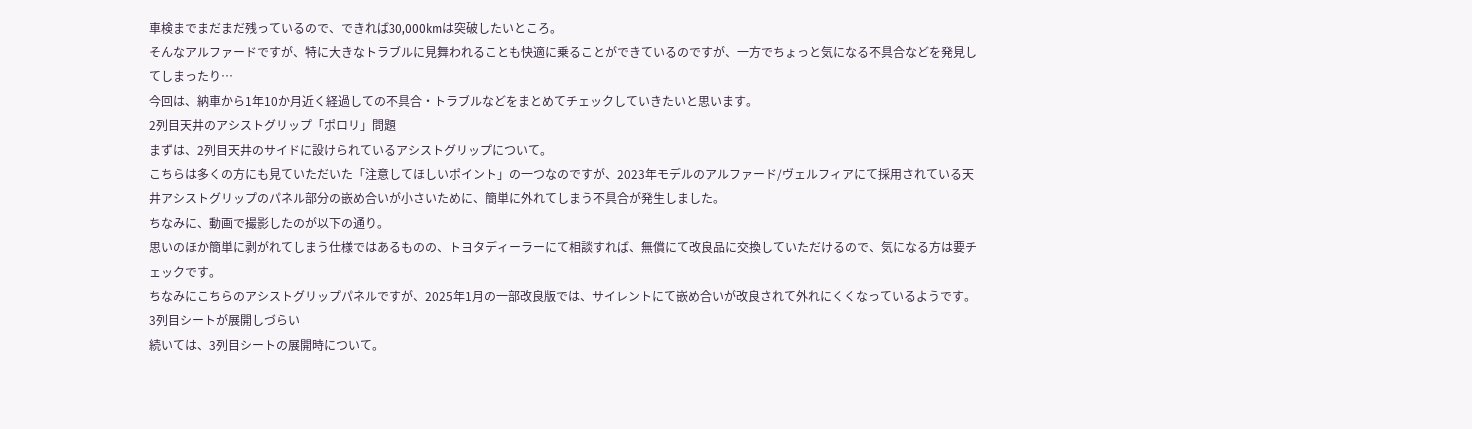車検までまだまだ残っているので、できれば30,000kmは突破したいところ。
そんなアルファードですが、特に大きなトラブルに見舞われることも快適に乗ることができているのですが、一方でちょっと気になる不具合などを発見してしまったり…
今回は、納車から1年10か月近く経過しての不具合・トラブルなどをまとめてチェックしていきたいと思います。
2列目天井のアシストグリップ「ポロリ」問題
まずは、2列目天井のサイドに設けられているアシストグリップについて。
こちらは多くの方にも見ていただいた「注意してほしいポイント」の一つなのですが、2023年モデルのアルファード/ヴェルフィアにて採用されている天井アシストグリップのパネル部分の嵌め合いが小さいために、簡単に外れてしまう不具合が発生しました。
ちなみに、動画で撮影したのが以下の通り。
思いのほか簡単に剥がれてしまう仕様ではあるものの、トヨタディーラーにて相談すれば、無償にて改良品に交換していただけるので、気になる方は要チェックです。
ちなみにこちらのアシストグリップパネルですが、2025年1月の一部改良版では、サイレントにて嵌め合いが改良されて外れにくくなっているようです。
3列目シートが展開しづらい
続いては、3列目シートの展開時について。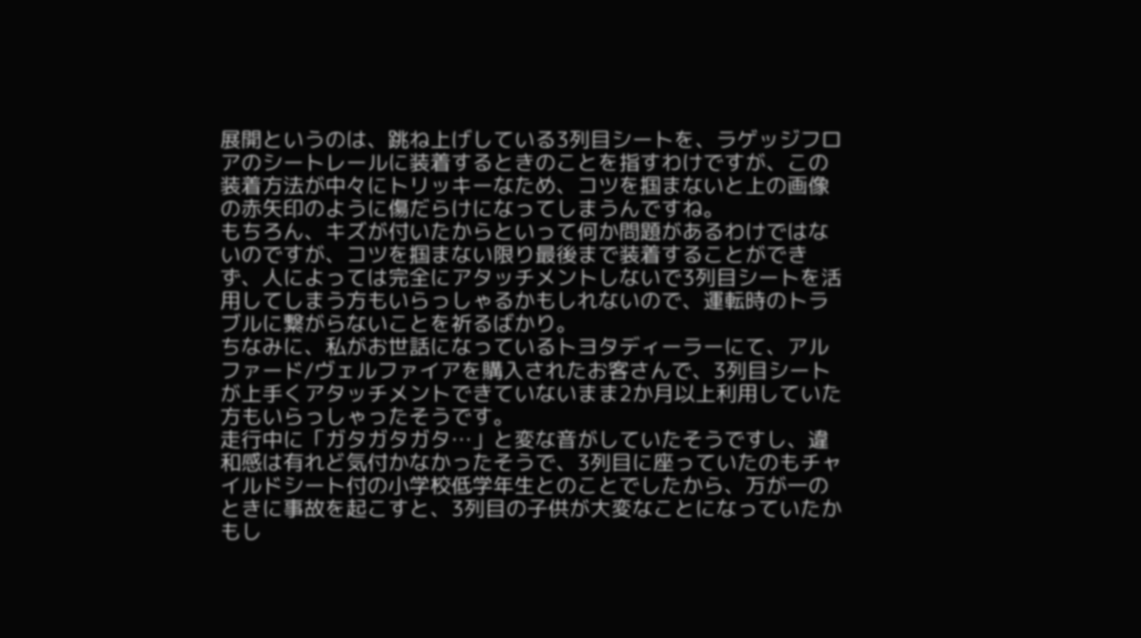展開というのは、跳ね上げしている3列目シートを、ラゲッジフロアのシートレールに装着するときのことを指すわけですが、この装着方法が中々にトリッキーなため、コツを掴まないと上の画像の赤矢印のように傷だらけになってしまうんですね。
もちろん、キズが付いたからといって何か問題があるわけではないのですが、コツを掴まない限り最後まで装着することができず、人によっては完全にアタッチメントしないで3列目シートを活用してしまう方もいらっしゃるかもしれないので、運転時のトラブルに繋がらないことを祈るばかり。
ちなみに、私がお世話になっているトヨタディーラーにて、アルファード/ヴェルファイアを購入されたお客さんで、3列目シートが上手くアタッチメントできていないまま2か月以上利用していた方もいらっしゃったそうです。
走行中に「ガタガタガタ…」と変な音がしていたそうですし、違和感は有れど気付かなかったそうで、3列目に座っていたのもチャイルドシート付の小学校低学年生とのことでしたから、万が一のときに事故を起こすと、3列目の子供が大変なことになっていたかもし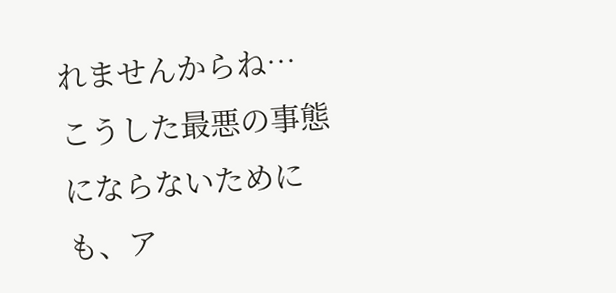れませんからね…
こうした最悪の事態にならないためにも、ア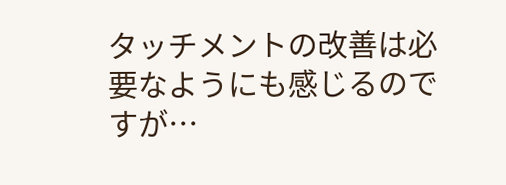タッチメントの改善は必要なようにも感じるのですが…